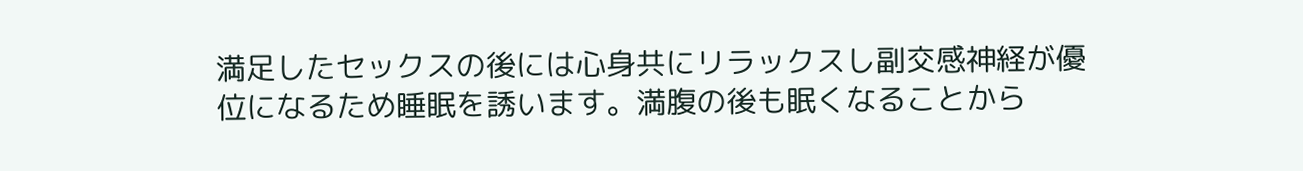満足したセックスの後には心身共にリラックスし副交感神経が優位になるため睡眠を誘います。満腹の後も眠くなることから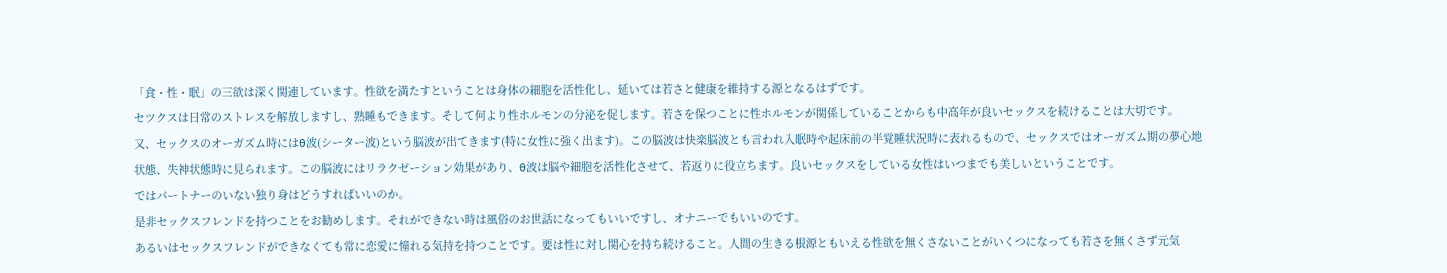「食・性・眠」の三欲は深く関連しています。性欲を満たすということは身体の細胞を活性化し、延いては若さと健康を維持する源となるはずです。
セツクスは日常のストレスを解放しますし、熟睡もできます。そして何より性ホルモンの分泌を促します。若さを保つことに性ホルモンが関係していることからも中高年が良いセックスを続けることは大切です。
又、セックスのオーガズム時にはθ波(シーター波)という脳波が出てきます(特に女性に強く出ます)。この脳波は快楽脳波とも言われ入眠時や起床前の半覚睡状況時に表れるもので、セックスではオーガズム期の夢心地状態、失神状態時に見られます。この脳波にはリラクゼーション効果があり、θ波は脳や細胞を活性化させて、若返りに役立ちます。良いセックスをしている女性はいつまでも美しいということです。
ではパートナーのいない独り身はどうすればいいのか。
是非セックスフレンドを持つことをお勧めします。それができない時は風俗のお世話になってもいいですし、オナニーでもいいのです。
あるいはセックスフレンドができなくても常に恋愛に憧れる気持を持つことです。要は性に対し関心を持ち続けること。人間の生きる根源ともいえる性欲を無くさないことがいくつになっても若さを無くさず元気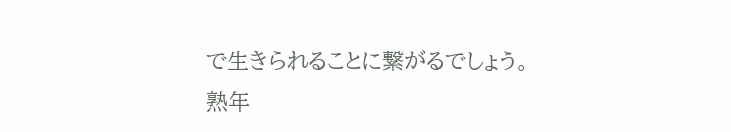で生きられることに繋がるでしょう。
熟年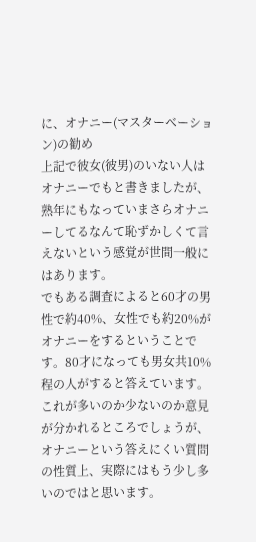に、オナニー(マスターベーション)の勧め
上記で彼女(彼男)のいない人はオナニーでもと書きましたが、熟年にもなっていまさらオナニーしてるなんて恥ずかしくて言えないという感覚が世間一般にはあります。
でもある調査によると60才の男性で約40%、女性でも約20%がオナニーをするということです。80才になっても男女共10%程の人がすると答えています。これが多いのか少ないのか意見が分かれるところでしょうが、オナニーという答えにくい質問の性質上、実際にはもう少し多いのではと思います。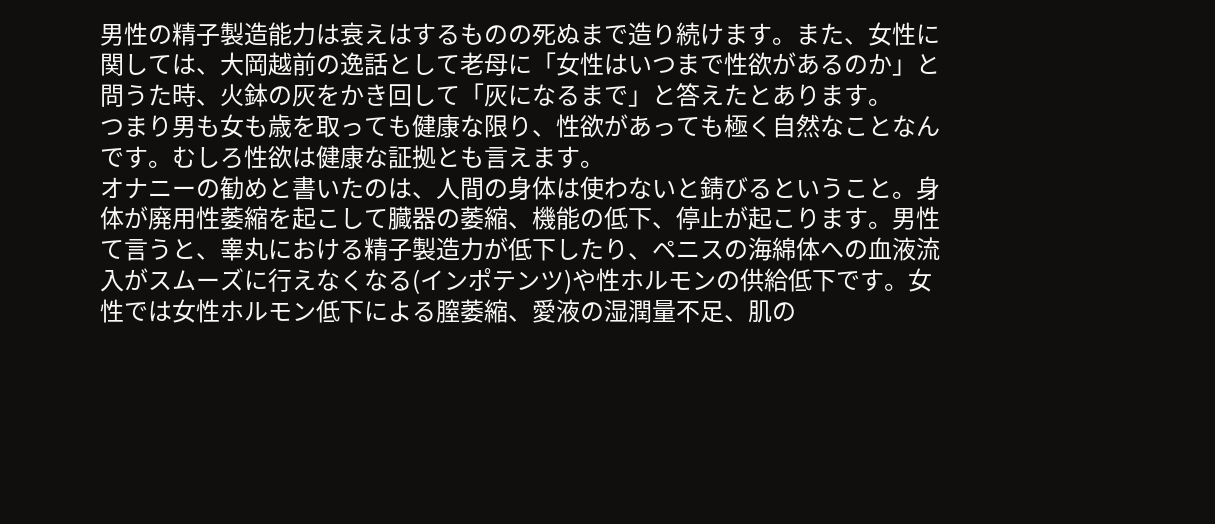男性の精子製造能力は衰えはするものの死ぬまで造り続けます。また、女性に関しては、大岡越前の逸話として老母に「女性はいつまで性欲があるのか」と問うた時、火鉢の灰をかき回して「灰になるまで」と答えたとあります。
つまり男も女も歳を取っても健康な限り、性欲があっても極く自然なことなんです。むしろ性欲は健康な証拠とも言えます。
オナニーの勧めと書いたのは、人間の身体は使わないと錆びるということ。身体が廃用性萎縮を起こして臓器の萎縮、機能の低下、停止が起こります。男性て言うと、睾丸における精子製造力が低下したり、ペニスの海綿体への血液流入がスムーズに行えなくなる(インポテンツ)や性ホルモンの供給低下です。女性では女性ホルモン低下による膣萎縮、愛液の湿潤量不足、肌の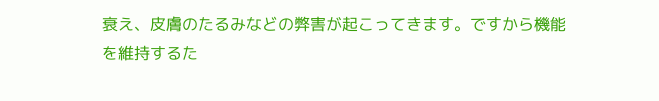衰え、皮膚のたるみなどの弊害が起こってきます。ですから機能を維持するた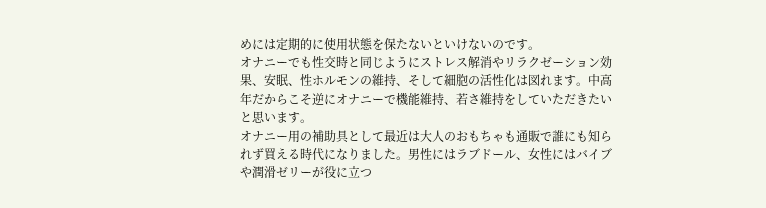めには定期的に使用状態を保たないといけないのです。
オナニーでも性交時と同じようにストレス解消やリラクゼーション効果、安眠、性ホルモンの維持、そして細胞の活性化は図れます。中高年だからこそ逆にオナニーで機能維持、若さ維持をしていただきたいと思います。
オナニー用の補助具として最近は大人のおもちゃも通販で誰にも知られず買える時代になりました。男性にはラブドール、女性にはバイブや潤滑ゼリーが役に立つ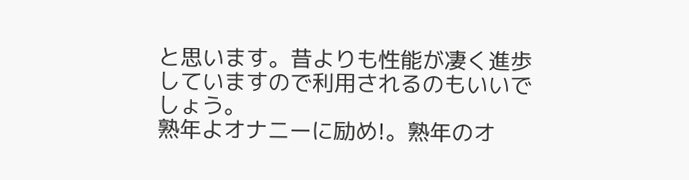と思います。昔よりも性能が凄く進歩していますので利用されるのもいいでしょう。
熟年よオナニーに励め!。熟年のオ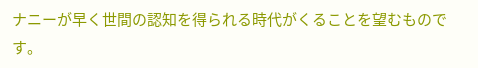ナニーが早く世間の認知を得られる時代がくることを望むものです。